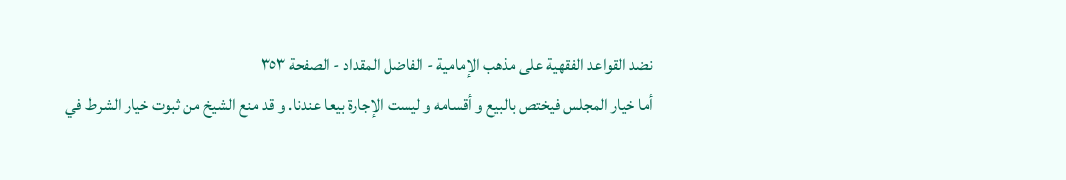نضد القواعد الفقهية على مذهب الإمامية - الفاضل المقداد - الصفحة ٣٥٣
أما خيار المجلس فيختص بالبيع و أقسامه و ليست الإجارة بيعا عندنا. و قد منع الشيخ من ثبوت خيار الشرط في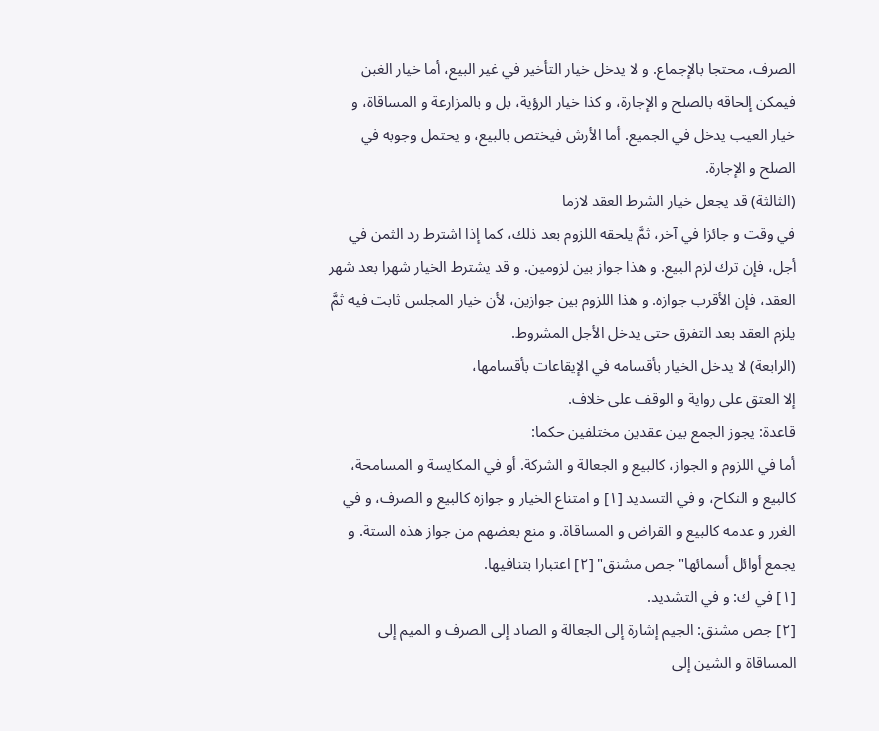الصرف، محتجا بالإجماع. و لا يدخل خيار التأخير في غير البيع، أما خيار الغبن فيمكن إلحاقه بالصلح و الإجارة، و كذا خيار الرؤية، بل و بالمزارعة و المساقاة، و خيار العيب يدخل في الجميع. أما الأرش فيختص بالبيع، و يحتمل وجوبه في الصلح و الإجارة.
(الثالثة) قد يجعل خيار الشرط العقد لازما
في وقت و جائزا في آخر، ثمَّ يلحقه اللزوم بعد ذلك، كما إذا اشترط رد الثمن في أجل، فإن ترك لزم البيع. و هذا جواز بين لزومين. و قد يشترط الخيار شهرا بعد شهر العقد، فإن الأقرب جوازه. و هذا اللزوم بين جوازين، لأن خيار المجلس ثابت فيه ثمَّ يلزم العقد بعد التفرق حتى يدخل الأجل المشروط.
(الرابعة) لا يدخل الخيار بأقسامه في الإيقاعات بأقسامها،
إلا العتق على رواية و الوقف على خلاف.
قاعدة: يجوز الجمع بين عقدين مختلفين حكما:
أما في اللزوم و الجواز، كالبيع و الجعالة و الشركة. أو في المكايسة و المسامحة، كالبيع و النكاح، و في التسديد [١] و امتناع الخيار و جوازه كالبيع و الصرف، و في الغرر و عدمه كالبيع و القراض و المساقاة. و منع بعضهم من جواز هذه الستة. و يجمع أوائل أسمائها" جص مشنق" [٢] اعتبارا بتنافيها.
[١] في ك: و في التشديد.
[٢] جص مشنق: الجيم إشارة إلى الجعالة و الصاد إلى الصرف و الميم إلى المساقاة و الشين إلى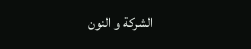الشركة و النون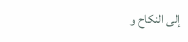إلى النكاح و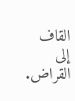القاف إلى القراض.